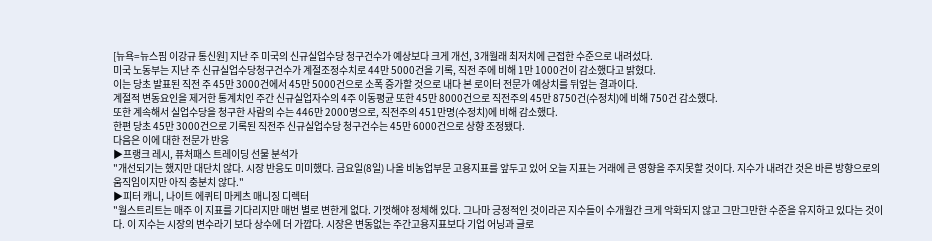[뉴욕=뉴스핌 이강규 통신원] 지난 주 미국의 신규실업수당 청구건수가 예상보다 크게 개선, 3개월래 최저치에 근접한 수준으로 내려섰다.
미국 노동부는 지난 주 신규실업수당청구건수가 계절조정수치로 44만 5000건을 기록, 직전 주에 비해 1만 1000건이 감소했다고 밝혔다.
이는 당초 발표된 직전 주 45만 3000건에서 45만 5000건으로 소폭 증가할 것으로 내다 본 로이터 전문가 예상치를 뒤엎는 결과이다.
계절적 변동요인을 제거한 통계치인 주간 신규실업자수의 4주 이동평균 또한 45만 8000건으로 직전주의 45만 8750건(수정치)에 비해 750건 감소했다.
또한 계속해서 실업수당을 청구한 사람의 수는 446만 2000명으로, 직전주의 451만명(수정치)에 비해 감소했다.
한편 당초 45만 3000건으로 기록된 직전주 신규실업수당 청구건수는 45만 6000건으로 상향 조정됐다.
다음은 이에 대한 전문가 반응
▶프랭크 레시, 퓨처패스 트레이딩 선물 분석가
"개선되기는 했지만 대단치 않다. 시장 반응도 미미했다. 금요일(8일) 나올 비농업부문 고용지표를 앞두고 있어 오늘 지표는 거래에 큰 영향을 주지못할 것이다. 지수가 내려간 것은 바른 방향으로의 움직임이지만 아직 충분치 않다."
▶피터 캐니, 나이트 에퀴티 마케츠 매니징 디렉터
"월스트리트는 매주 이 지표를 기다리지만 매번 별로 변한게 없다. 기껏해야 정체해 있다. 그나마 긍정적인 것이라곤 지수들이 수개월간 크게 악화되지 않고 그만그만한 수준을 유지하고 있다는 것이다. 이 지수는 시장의 변수라기 보다 상수에 더 가깝다. 시장은 변동없는 주간고용지표보다 기업 어닝과 글로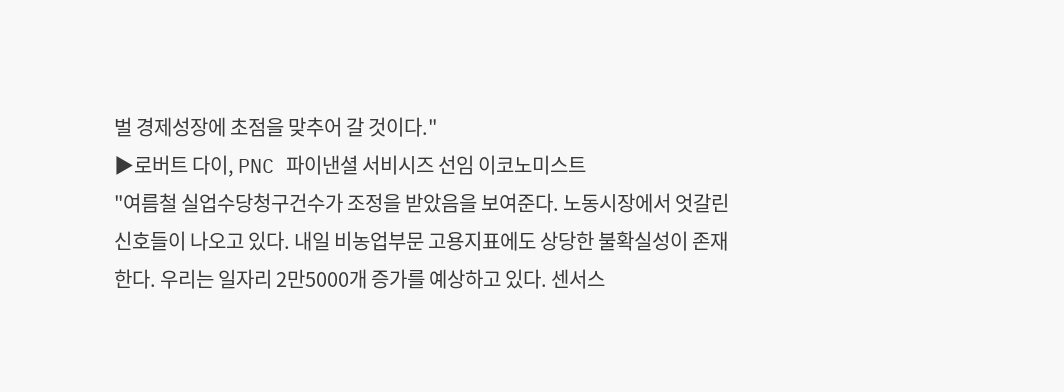벌 경제성장에 초점을 맞추어 갈 것이다."
▶로버트 다이, PNC 파이낸셜 서비시즈 선임 이코노미스트
"여름철 실업수당청구건수가 조정을 받았음을 보여준다. 노동시장에서 엇갈린 신호들이 나오고 있다. 내일 비농업부문 고용지표에도 상당한 불확실성이 존재한다. 우리는 일자리 2만5000개 증가를 예상하고 있다. 센서스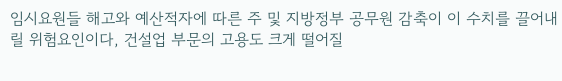임시요원들 해고와 예산적자에 따른 주 및 지방정부 공무원 감축이 이 수치를 끌어내릴 위험요인이다, 건설업 부문의 고용도 크게 떨어질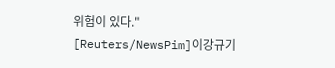위험이 있다."
[Reuters/NewsPim]이강규기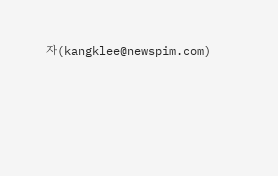자(kangklee@newspim.com)